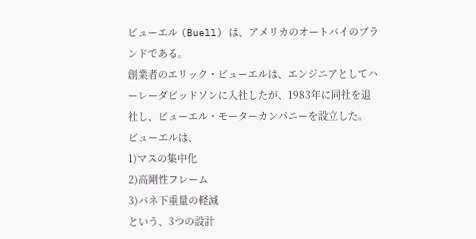ビューエル (Buell) は、アメリカのオートバイのブランドである。
創業者のエリック・ビューエルは、エンジニアとしてハーレーダビッドソンに入社したが、1983年に同社を退社し、ビューエル・モーターカンパニーを設立した。
ビューエルは、
1)マスの集中化
2)高剛性フレーム
3)バネ下重量の軽減
という、3つの設計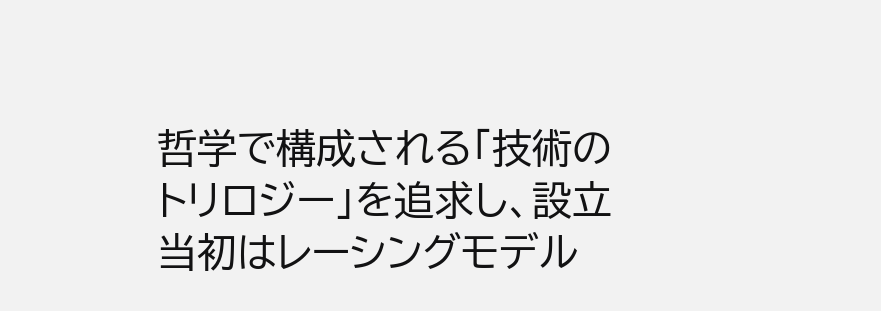哲学で構成される「技術のトリロジー」を追求し、設立当初はレーシングモデル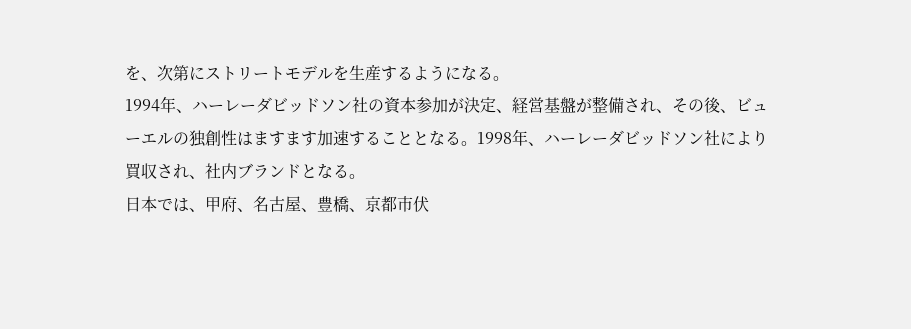を、次第にストリートモデルを生産するようになる。
1994年、ハーレーダビッドソン社の資本参加が決定、経営基盤が整備され、その後、ビューエルの独創性はますます加速することとなる。1998年、ハーレーダビッドソン社により買収され、社内ブランドとなる。
日本では、甲府、名古屋、豊橋、京都市伏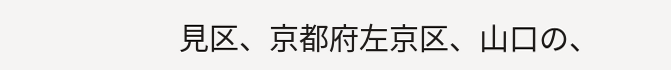見区、京都府左京区、山口の、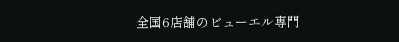全国6店舗のビューエル専門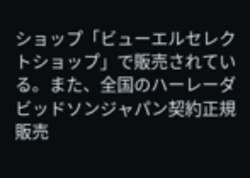ショップ「ビューエルセレクトショップ」で販売されている。また、全国のハーレーダビッドソンジャパン契約正規販売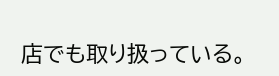店でも取り扱っている。